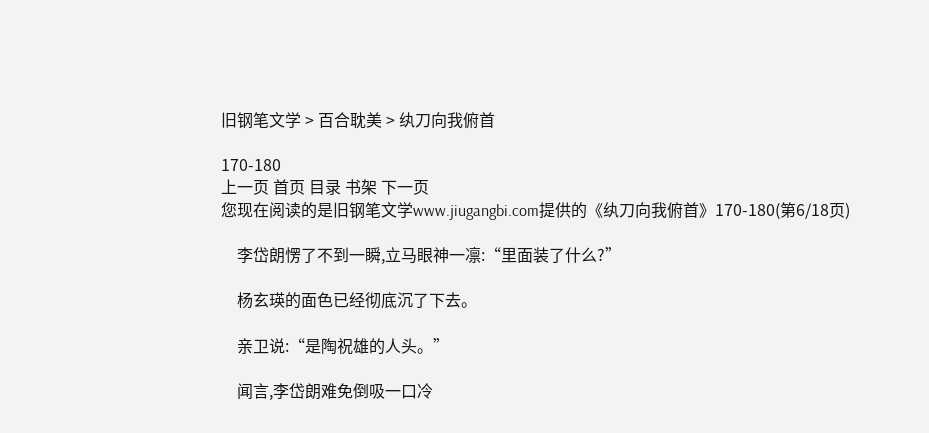旧钢笔文学 > 百合耽美 > 纨刀向我俯首

170-180
上一页 首页 目录 书架 下一页
您现在阅读的是旧钢笔文学www.jiugangbi.com提供的《纨刀向我俯首》170-180(第6/18页)

    李岱朗愣了不到一瞬,立马眼神一凛:“里面装了什么?”

    杨玄瑛的面色已经彻底沉了下去。

    亲卫说:“是陶祝雄的人头。”

    闻言,李岱朗难免倒吸一口冷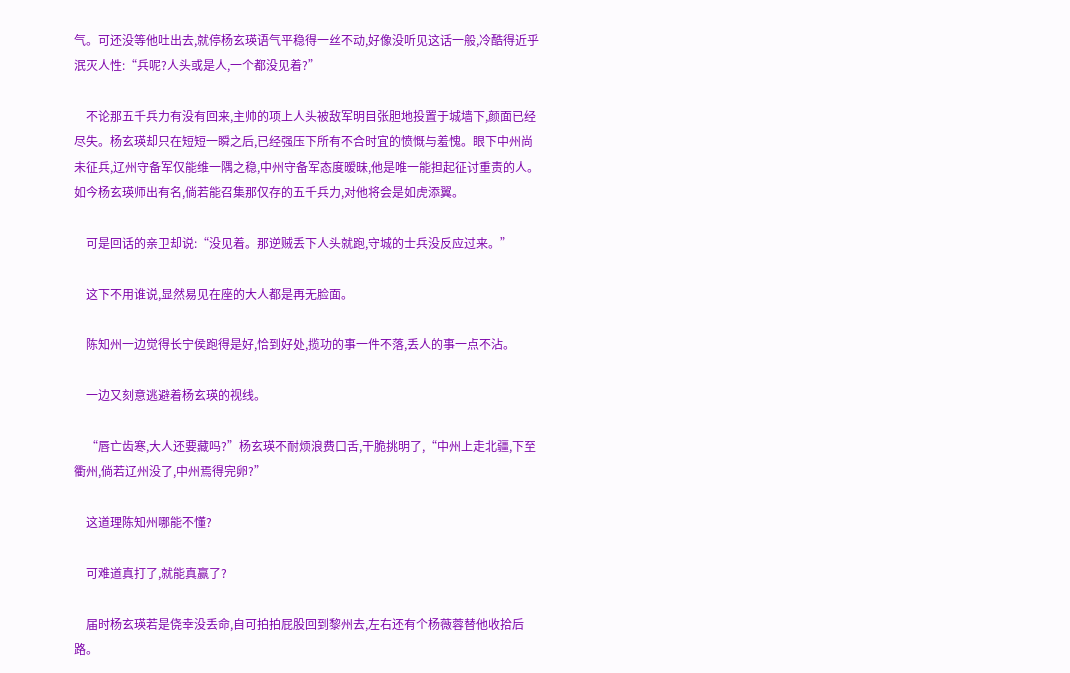气。可还没等他吐出去,就停杨玄瑛语气平稳得一丝不动,好像没听见这话一般,冷酷得近乎泯灭人性:“兵呢?人头或是人,一个都没见着?”

    不论那五千兵力有没有回来,主帅的项上人头被敌军明目张胆地投置于城墙下,颜面已经尽失。杨玄瑛却只在短短一瞬之后,已经强压下所有不合时宜的愤慨与羞愧。眼下中州尚未征兵,辽州守备军仅能维一隅之稳,中州守备军态度暧昧,他是唯一能担起征讨重责的人。如今杨玄瑛师出有名,倘若能召集那仅存的五千兵力,对他将会是如虎添翼。

    可是回话的亲卫却说:“没见着。那逆贼丢下人头就跑,守城的士兵没反应过来。”

    这下不用谁说,显然易见在座的大人都是再无脸面。

    陈知州一边觉得长宁侯跑得是好,恰到好处,揽功的事一件不落,丢人的事一点不沾。

    一边又刻意逃避着杨玄瑛的视线。

    “唇亡齿寒,大人还要藏吗?”杨玄瑛不耐烦浪费口舌,干脆挑明了,“中州上走北疆,下至衢州,倘若辽州没了,中州焉得完卵?”

    这道理陈知州哪能不懂?

    可难道真打了,就能真赢了?

    届时杨玄瑛若是侥幸没丢命,自可拍拍屁股回到黎州去,左右还有个杨薇蓉替他收拾后路。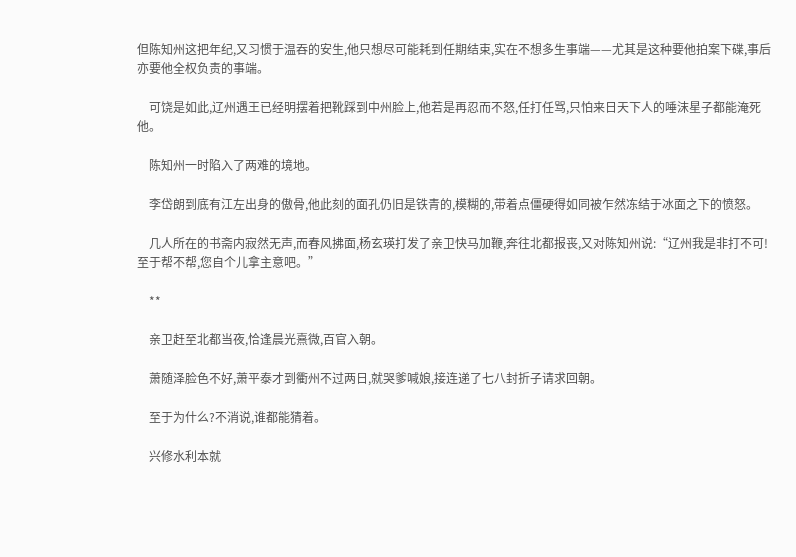但陈知州这把年纪,又习惯于温吞的安生,他只想尽可能耗到任期结束,实在不想多生事端——尤其是这种要他拍案下碟,事后亦要他全权负责的事端。

    可饶是如此,辽州遇王已经明摆着把靴踩到中州脸上,他若是再忍而不怒,任打任骂,只怕来日天下人的唾沫星子都能淹死他。

    陈知州一时陷入了两难的境地。

    李岱朗到底有江左出身的傲骨,他此刻的面孔仍旧是铁青的,模糊的,带着点僵硬得如同被乍然冻结于冰面之下的愤怒。

    几人所在的书斋内寂然无声,而春风拂面,杨玄瑛打发了亲卫快马加鞭,奔往北都报丧,又对陈知州说:“辽州我是非打不可!至于帮不帮,您自个儿拿主意吧。”

    **

    亲卫赶至北都当夜,恰逢晨光熹微,百官入朝。

    萧随泽脸色不好,萧平泰才到衢州不过两日,就哭爹喊娘,接连递了七八封折子请求回朝。

    至于为什么?不消说,谁都能猜着。

    兴修水利本就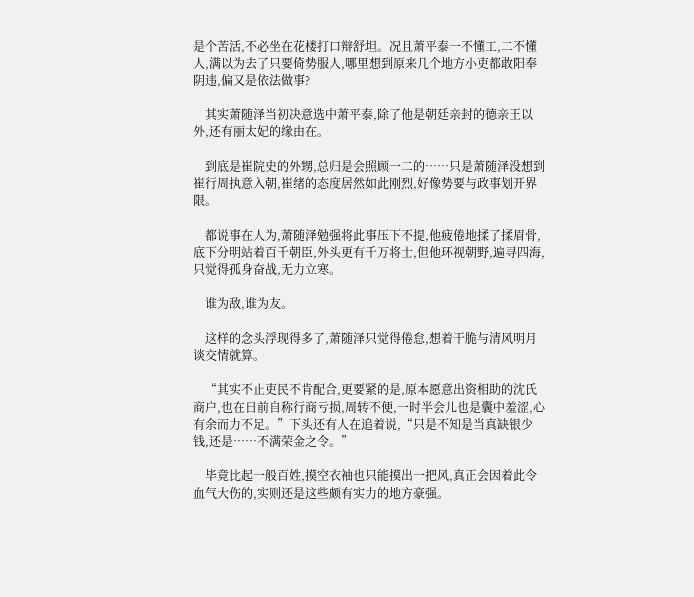是个苦活,不必坐在花楼打口辩舒坦。况且萧平泰一不懂工,二不懂人,满以为去了只要倚势服人,哪里想到原来几个地方小吏都敢阳奉阴违,偏又是依法做事?

    其实萧随泽当初决意选中萧平泰,除了他是朝廷亲封的德亲王以外,还有丽太妃的缘由在。

    到底是崔院史的外甥,总归是会照顾一二的……只是萧随泽没想到崔行周执意入朝,崔绪的态度居然如此刚烈,好像势要与政事划开界限。

    都说事在人为,萧随泽勉强将此事压下不提,他疲倦地揉了揉眉骨,底下分明站着百千朝臣,外头更有千万将士,但他环视朝野,遍寻四海,只觉得孤身奋战,无力立寒。

    谁为敌,谁为友。

    这样的念头浮现得多了,萧随泽只觉得倦怠,想着干脆与清风明月谈交情就算。

    “其实不止吏民不肯配合,更要紧的是,原本愿意出资相助的沈氏商户,也在日前自称行商亏损,周转不便,一时半会儿也是囊中羞涩,心有余而力不足。”下头还有人在追着说,“只是不知是当真缺银少钱,还是……不满荣金之令。”

    毕竟比起一般百姓,摸空衣袖也只能摸出一把风,真正会因着此令血气大伤的,实则还是这些颇有实力的地方豪强。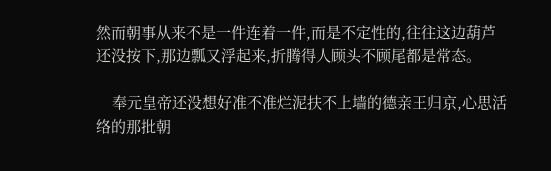然而朝事从来不是一件连着一件,而是不定性的,往往这边葫芦还没按下,那边瓢又浮起来,折腾得人顾头不顾尾都是常态。

    奉元皇帝还没想好准不准烂泥扶不上墙的德亲王归京,心思活络的那批朝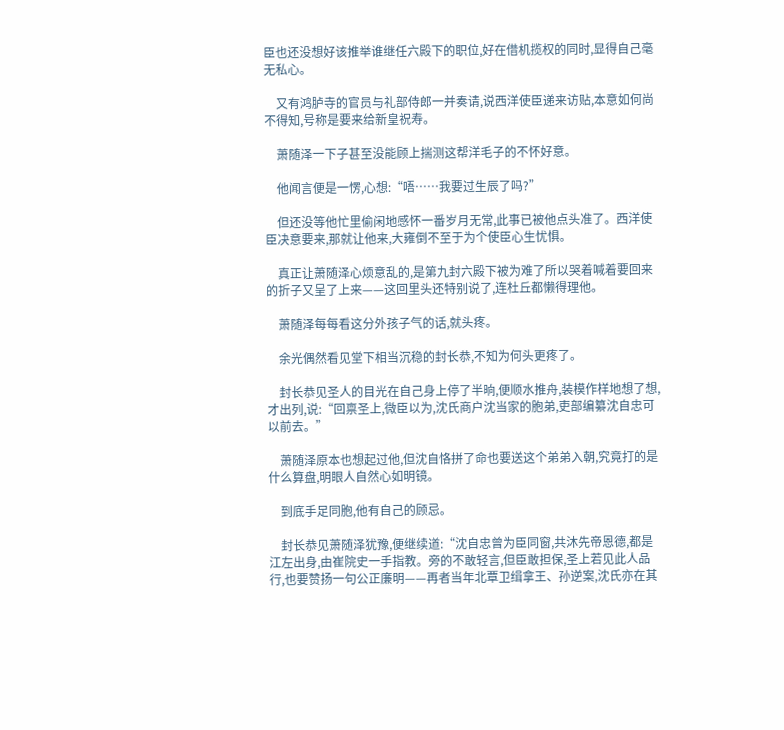臣也还没想好该推举谁继任六殿下的职位,好在借机揽权的同时,显得自己毫无私心。

    又有鸿胪寺的官员与礼部侍郎一并奏请,说西洋使臣递来访贴,本意如何尚不得知,号称是要来给新皇祝寿。

    萧随泽一下子甚至没能顾上揣测这帮洋毛子的不怀好意。

    他闻言便是一愣,心想:“唔……我要过生辰了吗?”

    但还没等他忙里偷闲地感怀一番岁月无常,此事已被他点头准了。西洋使臣决意要来,那就让他来,大雍倒不至于为个使臣心生忧惧。

    真正让萧随泽心烦意乱的,是第九封六殿下被为难了所以哭着喊着要回来的折子又呈了上来——这回里头还特别说了,连杜丘都懒得理他。

    萧随泽每每看这分外孩子气的话,就头疼。

    余光偶然看见堂下相当沉稳的封长恭,不知为何头更疼了。

    封长恭见圣人的目光在自己身上停了半晌,便顺水推舟,装模作样地想了想,才出列,说:“回禀圣上,微臣以为,沈氏商户沈当家的胞弟,吏部编纂沈自忠可以前去。”

    萧随泽原本也想起过他,但沈自恪拼了命也要送这个弟弟入朝,究竟打的是什么算盘,明眼人自然心如明镜。

    到底手足同胞,他有自己的顾忌。

    封长恭见萧随泽犹豫,便继续道:“沈自忠曾为臣同窗,共沐先帝恩德,都是江左出身,由崔院史一手指教。旁的不敢轻言,但臣敢担保,圣上若见此人品行,也要赞扬一句公正廉明——再者当年北覃卫缉拿王、孙逆案,沈氏亦在其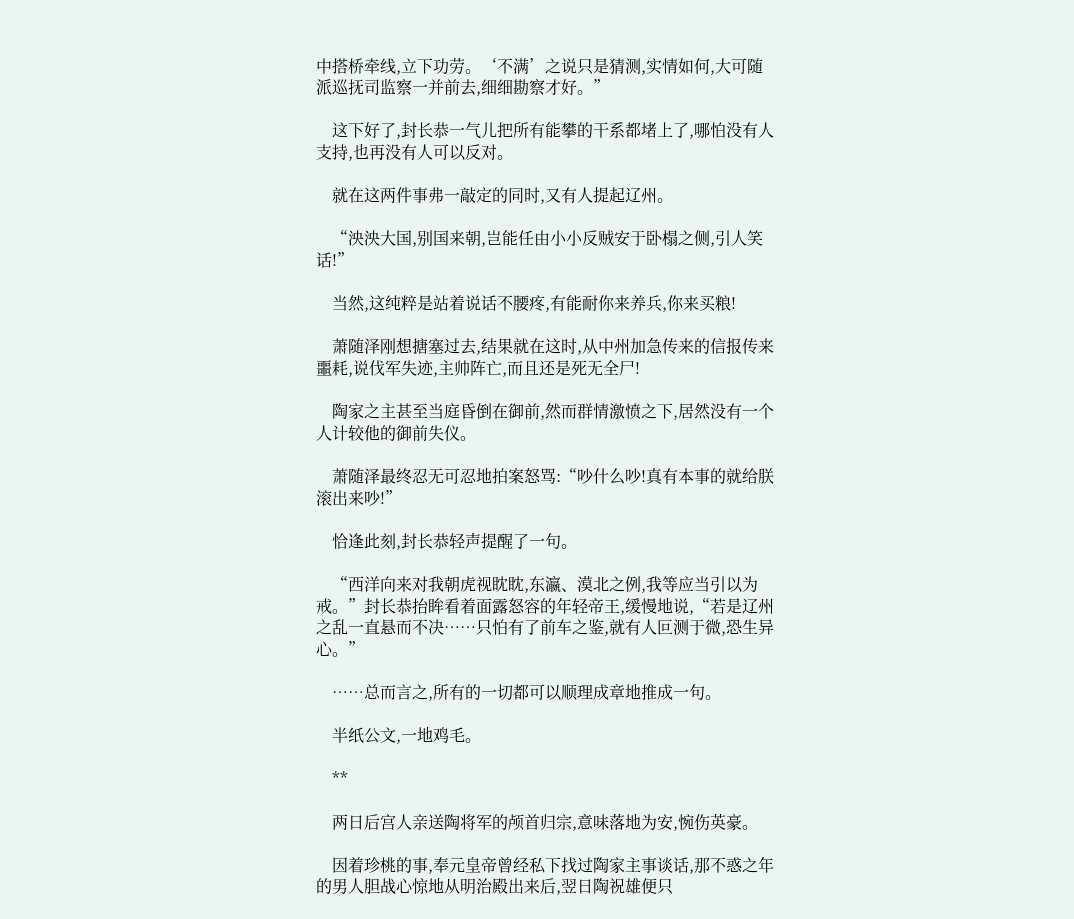中搭桥牵线,立下功劳。‘不满’之说只是猜测,实情如何,大可随派巡抚司监察一并前去,细细勘察才好。”

    这下好了,封长恭一气儿把所有能攀的干系都堵上了,哪怕没有人支持,也再没有人可以反对。

    就在这两件事弗一敲定的同时,又有人提起辽州。

    “泱泱大国,别国来朝,岂能任由小小反贼安于卧榻之侧,引人笑话!”

    当然,这纯粹是站着说话不腰疼,有能耐你来养兵,你来买粮!

    萧随泽刚想搪塞过去,结果就在这时,从中州加急传来的信报传来噩耗,说伐军失迹,主帅阵亡,而且还是死无全尸!

    陶家之主甚至当庭昏倒在御前,然而群情激愤之下,居然没有一个人计较他的御前失仪。

    萧随泽最终忍无可忍地拍案怒骂:“吵什么吵!真有本事的就给朕滚出来吵!”

    恰逢此刻,封长恭轻声提醒了一句。

    “西洋向来对我朝虎视眈眈,东瀛、漠北之例,我等应当引以为戒。”封长恭抬眸看着面露怒容的年轻帝王,缓慢地说,“若是辽州之乱一直悬而不决……只怕有了前车之鉴,就有人叵测于微,恐生异心。”

    ……总而言之,所有的一切都可以顺理成章地推成一句。

    半纸公文,一地鸡毛。

    **

    两日后宫人亲送陶将军的颅首归宗,意味落地为安,惋伤英豪。

    因着珍桃的事,奉元皇帝曾经私下找过陶家主事谈话,那不惑之年的男人胆战心惊地从明治殿出来后,翌日陶祝雄便只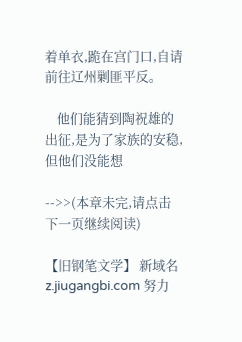着单衣,跪在宫门口,自请前往辽州剿匪平反。

    他们能猜到陶祝雄的出征,是为了家族的安稳,但他们没能想

-->>(本章未完,请点击下一页继续阅读)

【旧钢笔文学】 新域名 z.jiugangbi.com 努力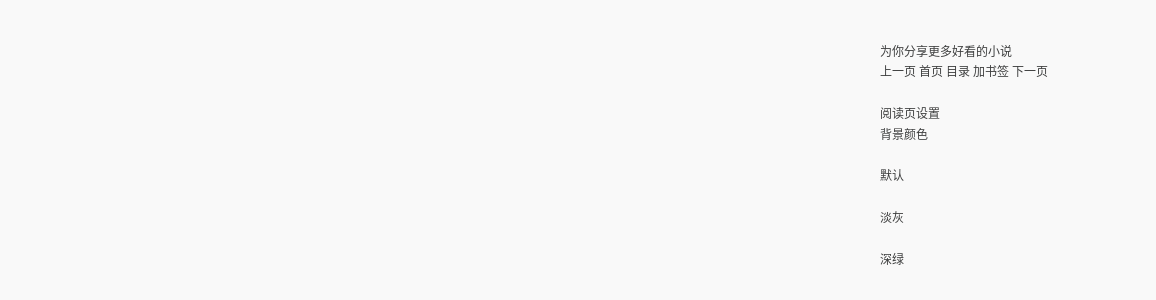为你分享更多好看的小说
上一页 首页 目录 加书签 下一页

阅读页设置
背景颜色

默认

淡灰

深绿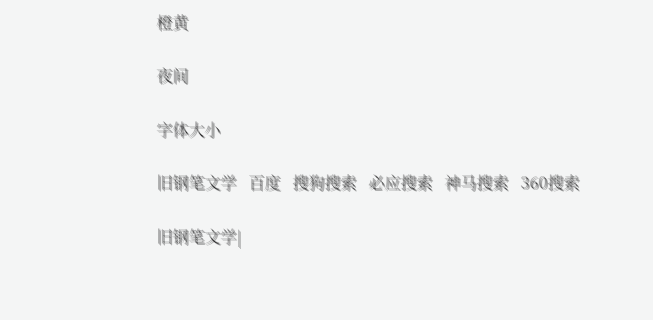橙黄

夜间

字体大小

旧钢笔文学   百度   搜狗搜索   必应搜索   神马搜索   360搜索

旧钢笔文学|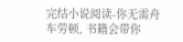完结小说阅读-你无需舟车劳顿, 书籍会带你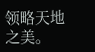领略天地之美。